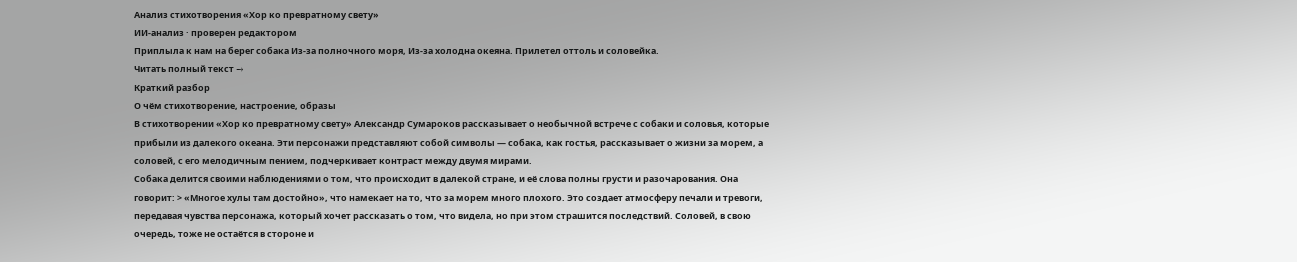Анализ стихотворения «Хор ко превратному свету»
ИИ-анализ · проверен редактором
Приплыла к нам на берег собака Из-за полночного моря, Из-за холодна океяна. Прилетел оттоль и соловейка.
Читать полный текст →
Краткий разбор
О чём стихотворение, настроение, образы
В стихотворении «Хор ко превратному свету» Александр Сумароков рассказывает о необычной встрече с собаки и соловья, которые прибыли из далекого океана. Эти персонажи представляют собой символы — собака, как гостья, рассказывает о жизни за морем, а соловей, с его мелодичным пением, подчеркивает контраст между двумя мирами.
Собака делится своими наблюдениями о том, что происходит в далекой стране, и её слова полны грусти и разочарования. Она говорит: > «Многое хулы там достойно», что намекает на то, что за морем много плохого. Это создает атмосферу печали и тревоги, передавая чувства персонажа, который хочет рассказать о том, что видела, но при этом страшится последствий. Соловей, в свою очередь, тоже не остаётся в стороне и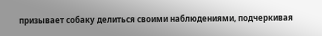призывает собаку делиться своими наблюдениями, подчеркивая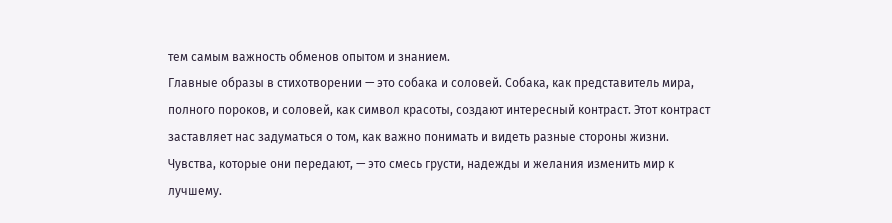тем самым важность обменов опытом и знанием.
Главные образы в стихотворении — это собака и соловей. Собака, как представитель мира, полного пороков, и соловей, как символ красоты, создают интересный контраст. Этот контраст заставляет нас задуматься о том, как важно понимать и видеть разные стороны жизни. Чувства, которые они передают, — это смесь грусти, надежды и желания изменить мир к лучшему.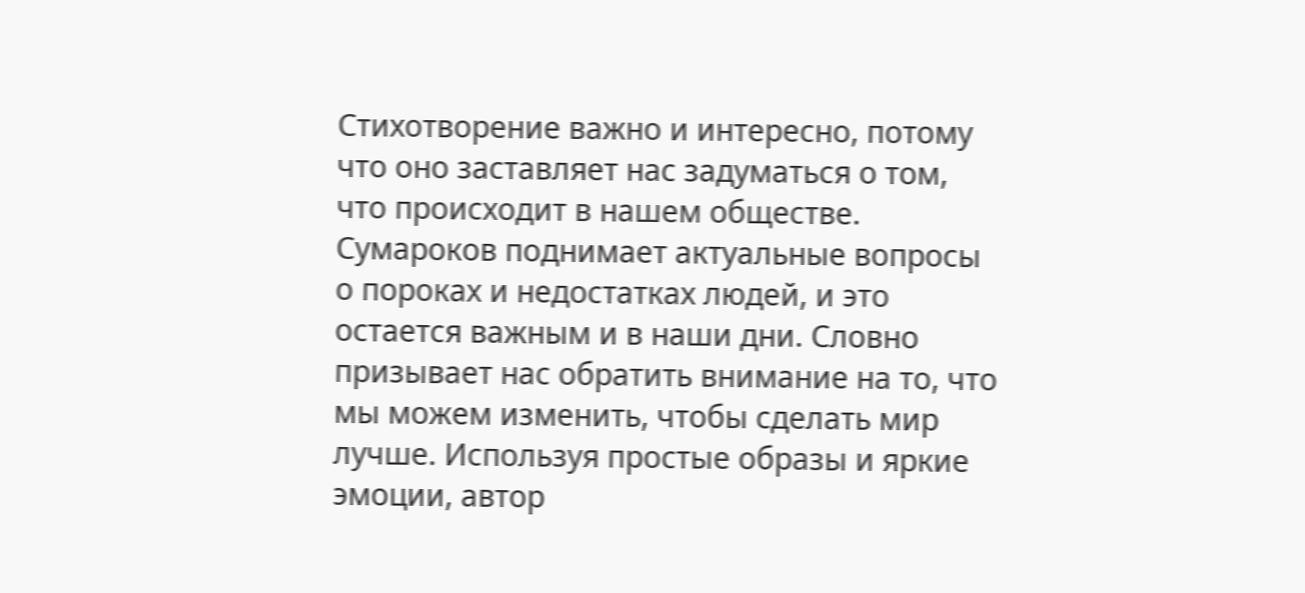Стихотворение важно и интересно, потому что оно заставляет нас задуматься о том, что происходит в нашем обществе. Сумароков поднимает актуальные вопросы о пороках и недостатках людей, и это остается важным и в наши дни. Словно призывает нас обратить внимание на то, что мы можем изменить, чтобы сделать мир лучше. Используя простые образы и яркие эмоции, автор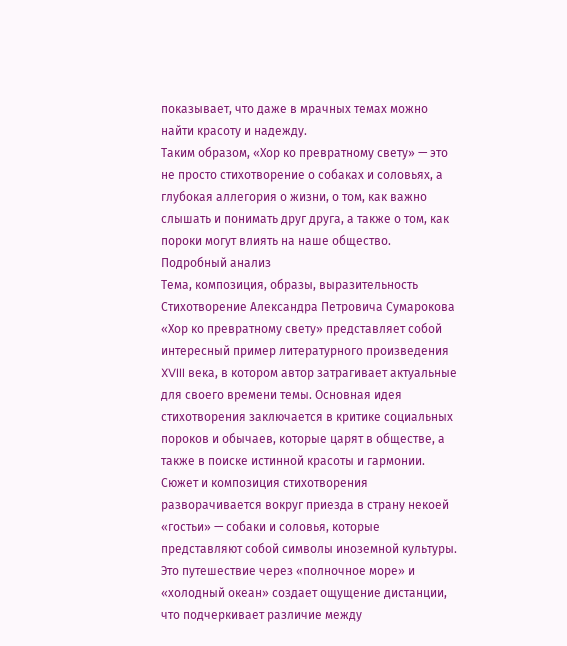показывает, что даже в мрачных темах можно найти красоту и надежду.
Таким образом, «Хор ко превратному свету» — это не просто стихотворение о собаках и соловьях, а глубокая аллегория о жизни, о том, как важно слышать и понимать друг друга, а также о том, как пороки могут влиять на наше общество.
Подробный анализ
Тема, композиция, образы, выразительность
Стихотворение Александра Петровича Сумарокова «Хор ко превратному свету» представляет собой интересный пример литературного произведения XVIII века, в котором автор затрагивает актуальные для своего времени темы. Основная идея стихотворения заключается в критике социальных пороков и обычаев, которые царят в обществе, а также в поиске истинной красоты и гармонии.
Сюжет и композиция стихотворения разворачивается вокруг приезда в страну некоей «гостьи» — собаки и соловья, которые представляют собой символы иноземной культуры. Это путешествие через «полночное море» и «холодный океан» создает ощущение дистанции, что подчеркивает различие между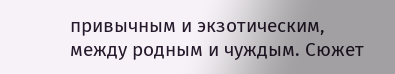привычным и экзотическим, между родным и чуждым. Сюжет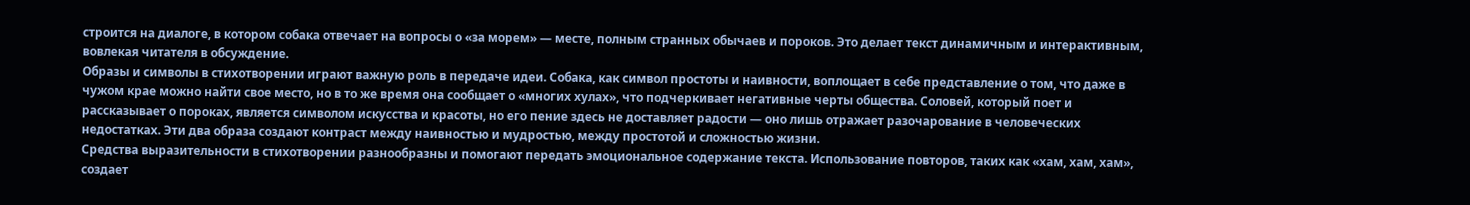строится на диалоге, в котором собака отвечает на вопросы о «за морем» — месте, полным странных обычаев и пороков. Это делает текст динамичным и интерактивным, вовлекая читателя в обсуждение.
Образы и символы в стихотворении играют важную роль в передаче идеи. Собака, как символ простоты и наивности, воплощает в себе представление о том, что даже в чужом крае можно найти свое место, но в то же время она сообщает о «многих хулах», что подчеркивает негативные черты общества. Соловей, который поет и рассказывает о пороках, является символом искусства и красоты, но его пение здесь не доставляет радости — оно лишь отражает разочарование в человеческих недостатках. Эти два образа создают контраст между наивностью и мудростью, между простотой и сложностью жизни.
Средства выразительности в стихотворении разнообразны и помогают передать эмоциональное содержание текста. Использование повторов, таких как «хам, хам, хам», создает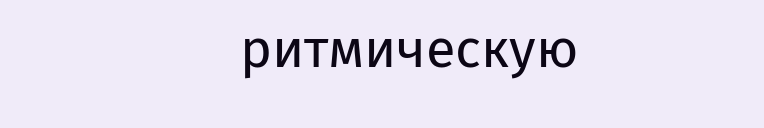ритмическую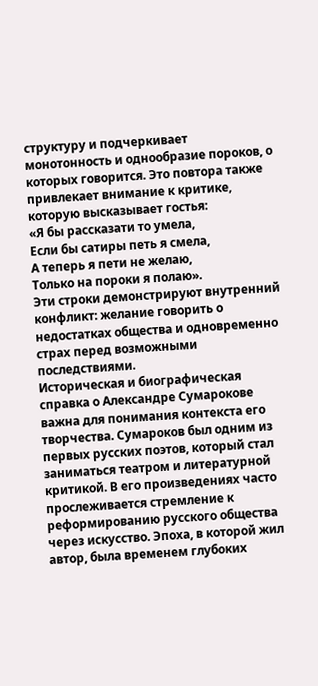структуру и подчеркивает монотонность и однообразие пороков, о которых говорится. Это повтора также привлекает внимание к критике, которую высказывает гостья:
«Я бы рассказати то умела,
Если бы сатиры петь я смела,
А теперь я пети не желаю,
Только на пороки я полаю».
Эти строки демонстрируют внутренний конфликт: желание говорить о недостатках общества и одновременно страх перед возможными последствиями.
Историческая и биографическая справка о Александре Сумарокове важна для понимания контекста его творчества. Сумароков был одним из первых русских поэтов, который стал заниматься театром и литературной критикой. В его произведениях часто прослеживается стремление к реформированию русского общества через искусство. Эпоха, в которой жил автор, была временем глубоких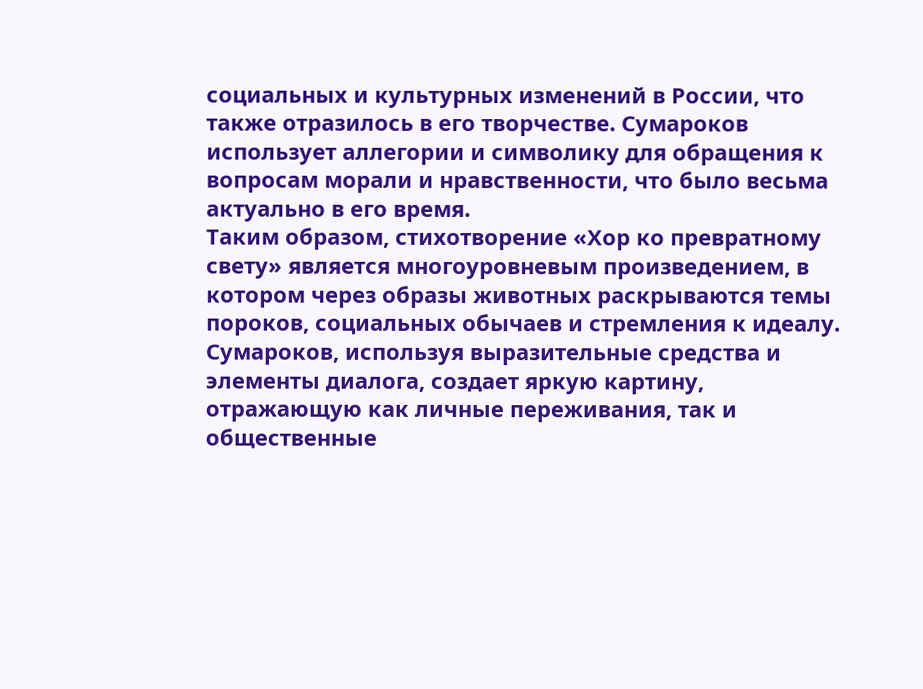социальных и культурных изменений в России, что также отразилось в его творчестве. Сумароков использует аллегории и символику для обращения к вопросам морали и нравственности, что было весьма актуально в его время.
Таким образом, стихотворение «Хор ко превратному свету» является многоуровневым произведением, в котором через образы животных раскрываются темы пороков, социальных обычаев и стремления к идеалу. Сумароков, используя выразительные средства и элементы диалога, создает яркую картину, отражающую как личные переживания, так и общественные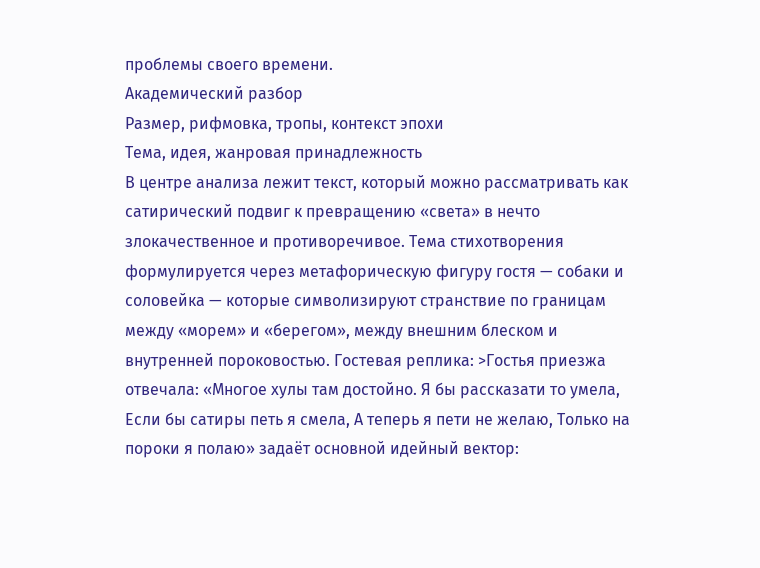проблемы своего времени.
Академический разбор
Размер, рифмовка, тропы, контекст эпохи
Тема, идея, жанровая принадлежность
В центре анализа лежит текст, который можно рассматривать как сатирический подвиг к превращению «света» в нечто злокачественное и противоречивое. Тема стихотворения формулируется через метафорическую фигуру гостя — собаки и соловейка — которые символизируют странствие по границам между «морем» и «берегом», между внешним блеском и внутренней пороковостью. Гостевая реплика: >Гостья приезжа отвечала: «Многое хулы там достойно. Я бы рассказати то умела, Если бы сатиры петь я смела, А теперь я пети не желаю, Только на пороки я полаю» задаёт основной идейный вектор: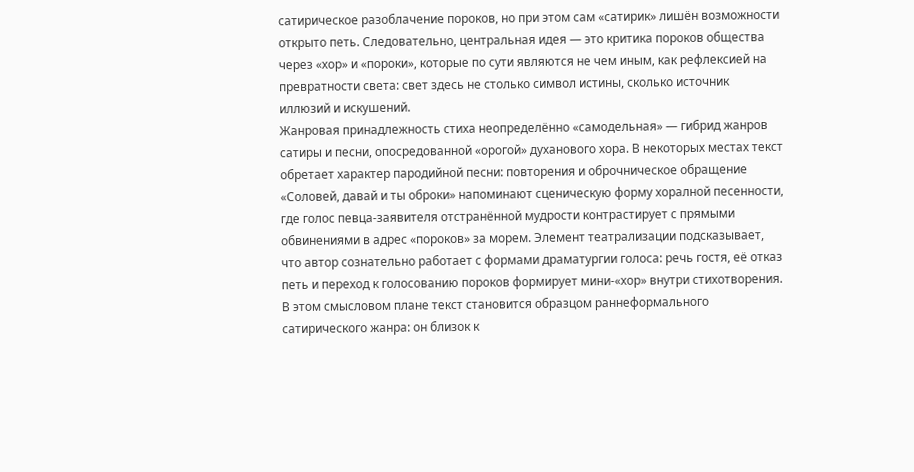сатирическое разоблачение пороков, но при этом сам «сатирик» лишён возможности открыто петь. Следовательно, центральная идея — это критика пороков общества через «хор» и «пороки», которые по сути являются не чем иным, как рефлексией на превратности света: свет здесь не столько символ истины, сколько источник иллюзий и искушений.
Жанровая принадлежность стиха неопределённо «самодельная» — гибрид жанров сатиры и песни, опосредованной «орогой» духанового хора. В некоторых местах текст обретает характер пародийной песни: повторения и оброчническое обращение «Соловей, давай и ты оброки» напоминают сценическую форму хоралной песенности, где голос певца-заявителя отстранённой мудрости контрастирует с прямыми обвинениями в адрес «пороков» за морем. Элемент театрализации подсказывает, что автор сознательно работает с формами драматургии голоса: речь гостя, её отказ петь и переход к голосованию пороков формирует мини-«хор» внутри стихотворения. В этом смысловом плане текст становится образцом раннеформального сатирического жанра: он близок к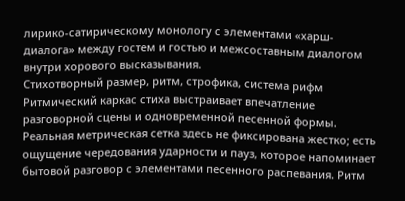лирико-сатирическому монологу с элементами «харш-диалога» между гостем и гостью и межсоставным диалогом внутри хорового высказывания.
Стихотворный размер, ритм, строфика, система рифм
Ритмический каркас стиха выстраивает впечатление разговорной сцены и одновременной песенной формы. Реальная метрическая сетка здесь не фиксирована жестко; есть ощущение чередования ударности и пауз, которое напоминает бытовой разговор с элементами песенного распевания. Ритм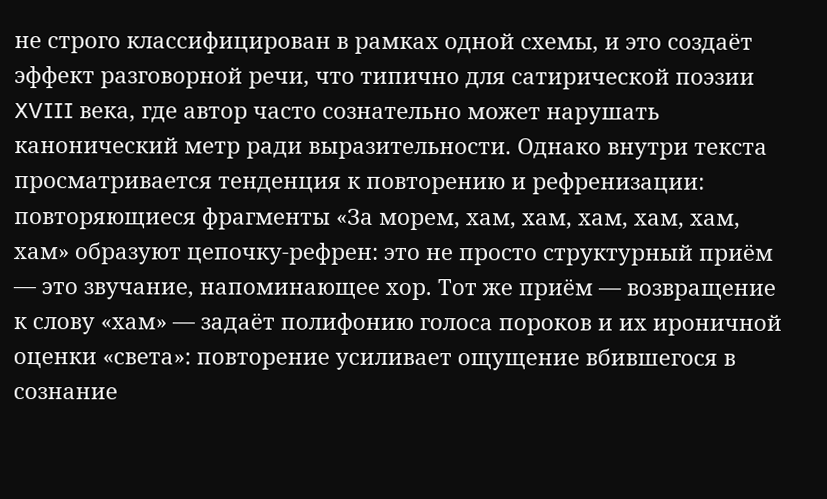не строго классифицирован в рамках одной схемы, и это создаёт эффект разговорной речи, что типично для сатирической поэзии XVIII века, где автор часто сознательно может нарушать канонический метр ради выразительности. Однако внутри текста просматривается тенденция к повторению и рефренизации: повторяющиеся фрагменты «За морем, хам, хам, хам, хам, хам, хам» образуют цепочку-рефрен: это не просто структурный приём — это звучание, напоминающее хор. Тот же приём — возвращение к слову «хам» — задаёт полифонию голоса пороков и их ироничной оценки «света»: повторение усиливает ощущение вбившегося в сознание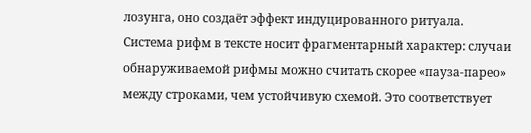лозунга, оно создаёт эффект индуцированного ритуала.
Система рифм в тексте носит фрагментарный характер: случаи обнаруживаемой рифмы можно считать скорее «пауза-парео» между строками, чем устойчивую схемой. Это соответствует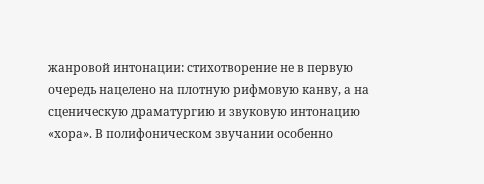жанровой интонации: стихотворение не в первую очередь нацелено на плотную рифмовую канву, а на сценическую драматургию и звуковую интонацию «хора». В полифоническом звучании особенно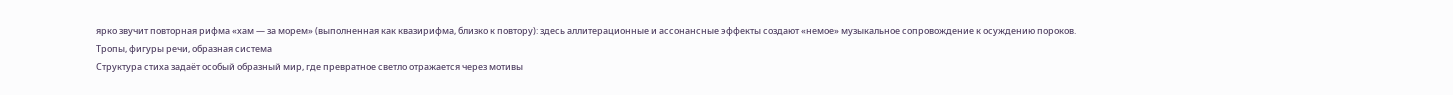ярко звучит повторная рифма «хам — за морем» (выполненная как квазирифма, близко к повтору): здесь аллитерационные и ассонансные эффекты создают «немое» музыкальное сопровождение к осуждению пороков.
Тропы, фигуры речи, образная система
Структура стиха задаёт особый образный мир, где превратное светло отражается через мотивы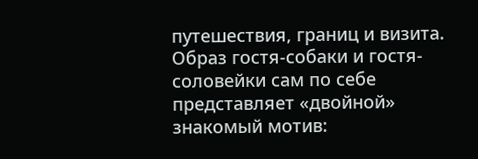путешествия, границ и визита. Образ гостя-собаки и гостя-соловейки сам по себе представляет «двойной» знакомый мотив: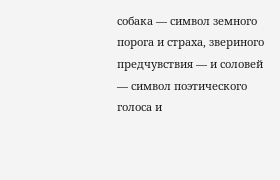собака — символ земного порога и страха, звериного предчувствия — и соловей — символ поэтического голоса и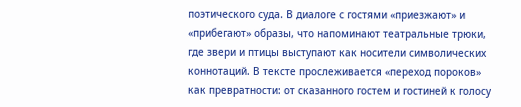поэтического суда. В диалоге с гостями «приезжают» и «прибегают» образы, что напоминают театральные трюки, где звери и птицы выступают как носители символических коннотаций. В тексте прослеживается «переход пороков» как превратности: от сказанного гостем и гостиней к голосу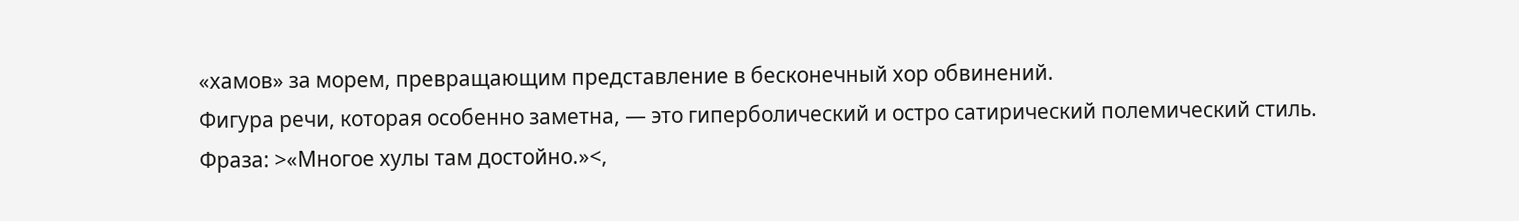«хамов» за морем, превращающим представление в бесконечный хор обвинений.
Фигура речи, которая особенно заметна, — это гиперболический и остро сатирический полемический стиль. Фраза: >«Многое хулы там достойно.»<,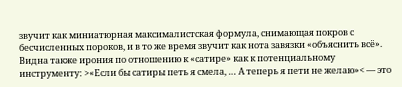звучит как миниатюрная максималистская формула, снимающая покров с бесчисленных пороков, и в то же время звучит как нота завязки «объяснить всё». Видна также ирония по отношению к «сатире» как к потенциальному инструменту: >«Если бы сатиры петь я смела, … А теперь я пети не желаю»< — это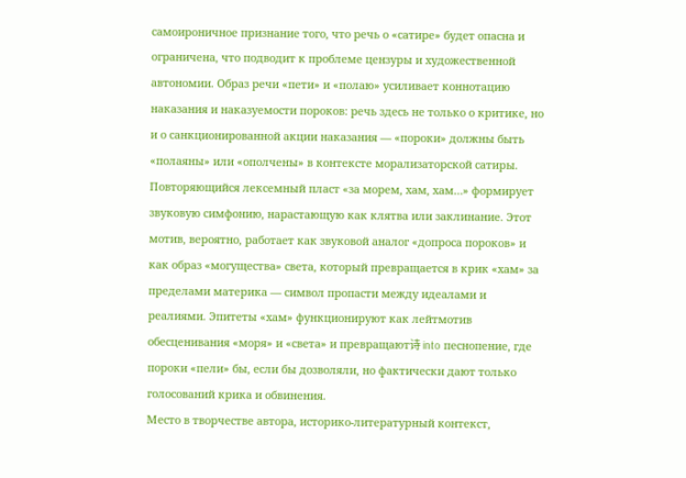самоироничное признание того, что речь о «сатире» будет опасна и ограничена, что подводит к проблеме цензуры и художественной автономии. Образ речи «пети» и «полаю» усиливает коннотацию наказания и наказуемости пороков: речь здесь не только о критике, но и о санкционированной акции наказания — «пороки» должны быть «полаяны» или «ополчены» в контексте морализаторской сатиры.
Повторяющийся лексемный пласт «за морем, хам, хам…» формирует звуковую симфонию, нарастающую как клятва или заклинание. Этот мотив, вероятно, работает как звуковой аналог «допроса пороков» и как образ «могущества» света, который превращается в крик «хам» за пределами материка — символ пропасти между идеалами и реалиями. Эпитеты «хам» функционируют как лейтмотив обесценивания «моря» и «света» и превращают诗 into песнопение, где пороки «пели» бы, если бы дозволяли, но фактически дают только голосований крика и обвинения.
Место в творчестве автора, историко-литературный контекст,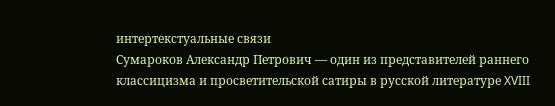интертекстуальные связи
Сумароков Александр Петрович — один из представителей раннего классицизма и просветительской сатиры в русской литературе XVIII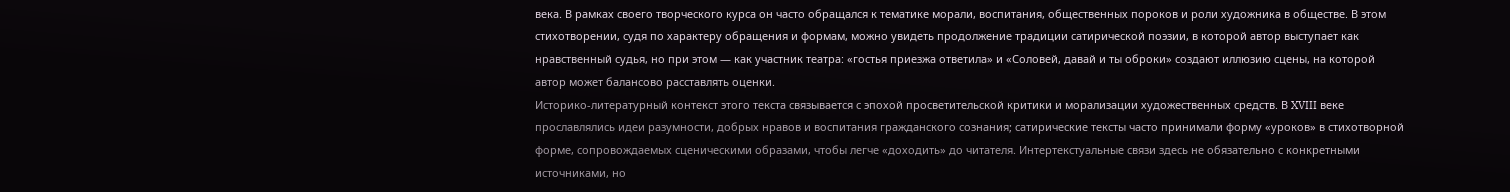века. В рамках своего творческого курса он часто обращался к тематике морали, воспитания, общественных пороков и роли художника в обществе. В этом стихотворении, судя по характеру обращения и формам, можно увидеть продолжение традиции сатирической поэзии, в которой автор выступает как нравственный судья, но при этом — как участник театра: «гостья приезжа ответила» и «Соловей, давай и ты оброки» создают иллюзию сцены, на которой автор может балансово расставлять оценки.
Историко-литературный контекст этого текста связывается с эпохой просветительской критики и морализации художественных средств. В XVIII веке прославлялись идеи разумности, добрых нравов и воспитания гражданского сознания; сатирические тексты часто принимали форму «уроков» в стихотворной форме, сопровождаемых сценическими образами, чтобы легче «доходить» до читателя. Интертекстуальные связи здесь не обязательно с конкретными источниками, но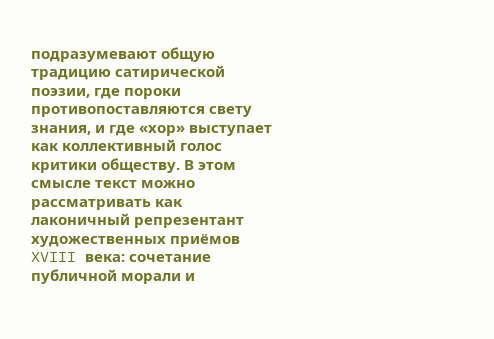подразумевают общую традицию сатирической поэзии, где пороки противопоставляются свету знания, и где «хор» выступает как коллективный голос критики обществу. В этом смысле текст можно рассматривать как лаконичный репрезентант художественных приёмов XVIII века: сочетание публичной морали и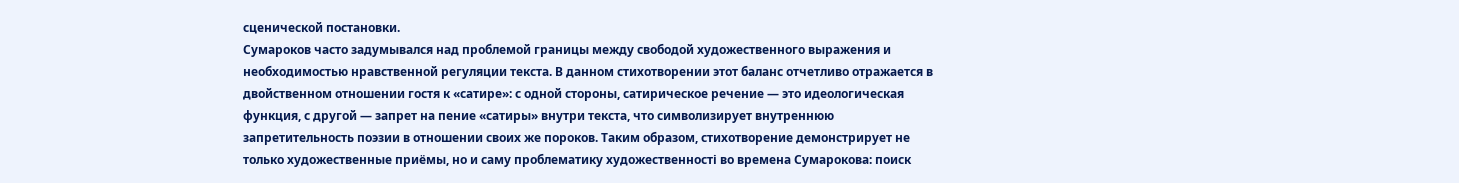сценической постановки.
Сумароков часто задумывался над проблемой границы между свободой художественного выражения и необходимостью нравственной регуляции текста. В данном стихотворении этот баланс отчетливо отражается в двойственном отношении гостя к «сатире»: с одной стороны, сатирическое речение — это идеологическая функция, с другой — запрет на пение «сатиры» внутри текста, что символизирует внутреннюю запретительность поэзии в отношении своих же пороков. Таким образом, стихотворение демонстрирует не только художественные приёмы, но и саму проблематику художественності во времена Сумарокова: поиск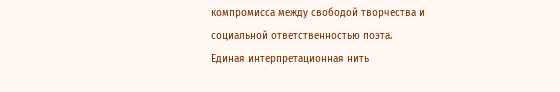компромисса между свободой творчества и социальной ответственностью поэта.
Единая интерпретационная нить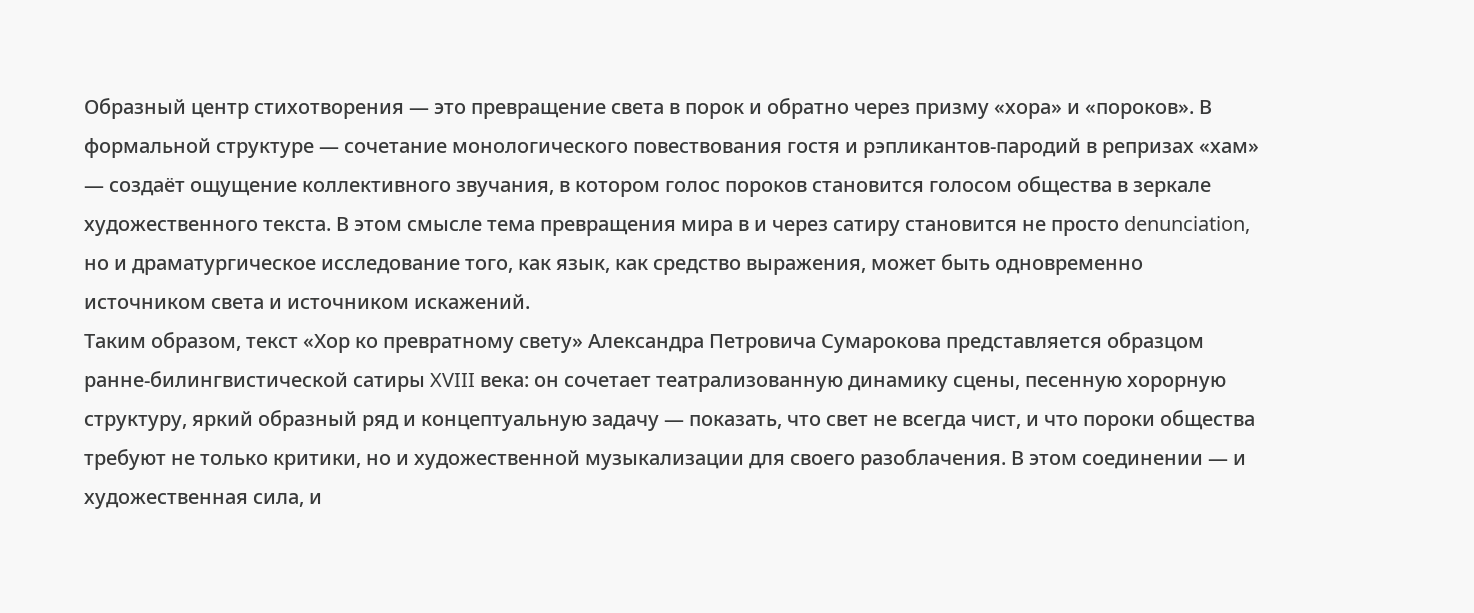Образный центр стихотворения — это превращение света в порок и обратно через призму «хора» и «пороков». В формальной структуре — сочетание монологического повествования гостя и рэпликантов-пародий в репризах «хам» — создаёт ощущение коллективного звучания, в котором голос пороков становится голосом общества в зеркале художественного текста. В этом смысле тема превращения мира в и через сатиру становится не просто denunciation, но и драматургическое исследование того, как язык, как средство выражения, может быть одновременно источником света и источником искажений.
Таким образом, текст «Хор ко превратному свету» Александра Петровича Сумарокова представляется образцом ранне-билингвистической сатиры XVIII века: он сочетает театрализованную динамику сцены, песенную хорорную структуру, яркий образный ряд и концептуальную задачу — показать, что свет не всегда чист, и что пороки общества требуют не только критики, но и художественной музыкализации для своего разоблачения. В этом соединении — и художественная сила, и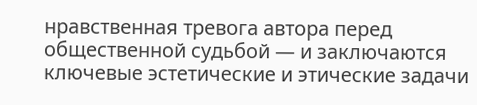нравственная тревога автора перед общественной судьбой — и заключаются ключевые эстетические и этические задачи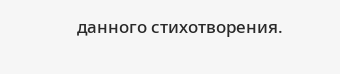данного стихотворения.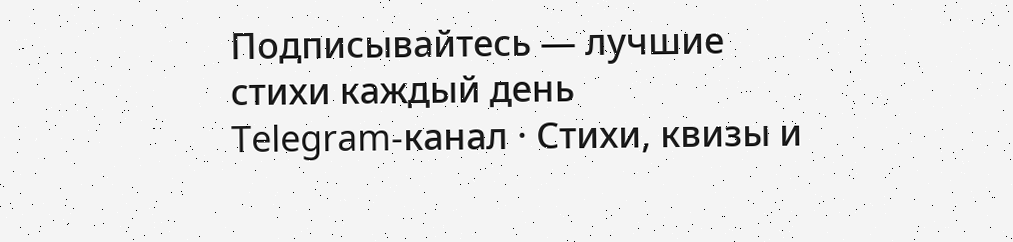Подписывайтесь — лучшие стихи каждый день
Telegram-канал · Стихи, квизы и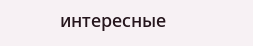интересные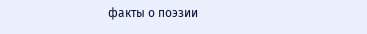факты о поэзии